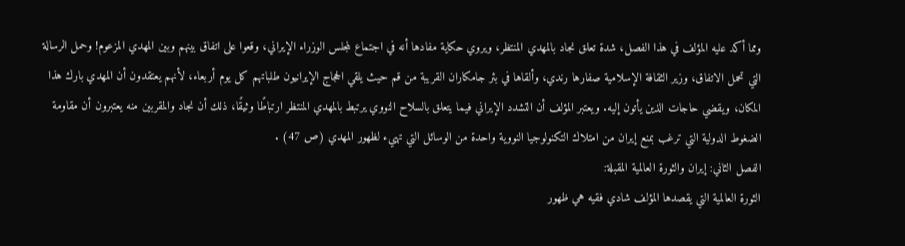ومما أكد عليه المؤلف في هذا الفصل، شدة تعلق نجاد بالمهدي المنتظر، ويروي حكاية مفادها أنه في اجتماع لمجلس الوزراء الإيراني، وقعوا على اتفاق بينهم وبين المهدي المزعوم! وحمل الرسالة التي تحمل الاتفاق، وزير الثقافة الإسلامية صفارها رندي، وألقاها في بئر جامكاران القريبة من قم حيث يلقي الحجاج الإيرانيون طلباتهم كل يوم أربعاء، لأنهم يعتقدون أن المهدي بارك هذا المكان، ويقضي حاجات الذين يأتون إليه. ويعتبر المؤلف أن التشدد الإيراني فيما يتعلق بالسلاح النووي يرتبط بالمهدي المنتظر ارتباطًا وثيقًا، ذلك أن نجاد والمقربين منه يعتبرون أن مقاومة الضغوط الدولية التي ترغب بمنع إيران من امتلاك التكنولوجيا النووية واحدة من الوسائل التي تهيء لظهور المهدي (ص 47) .
الفصل الثاني: إيران والثورة العالمية المقبلة:
الثورة العالمية التي يقصدها المؤلف شادي فقيه هي ظهور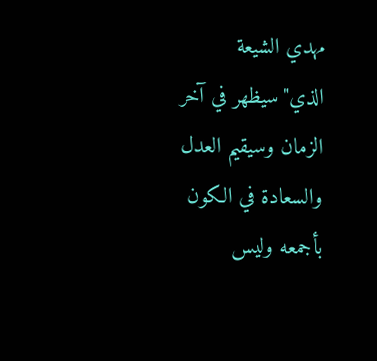مهدي الشيعة الذي"سيظهر في آخر الزمان وسيقيم العدل والسعادة في الكون بأجمعه وليس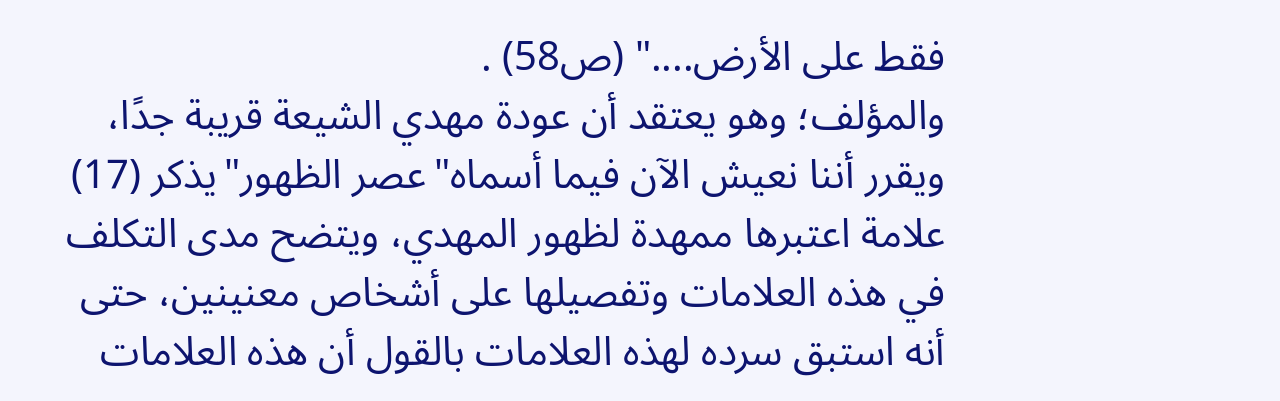فقط على الأرض...." (ص58) .
والمؤلف؛ وهو يعتقد أن عودة مهدي الشيعة قريبة جدًا، ويقرر أننا نعيش الآن فيما أسماه"عصر الظهور"يذكر (17) علامة اعتبرها ممهدة لظهور المهدي، ويتضح مدى التكلف في هذه العلامات وتفصيلها على أشخاص معنينين، حتى أنه استبق سرده لهذه العلامات بالقول أن هذه العلامات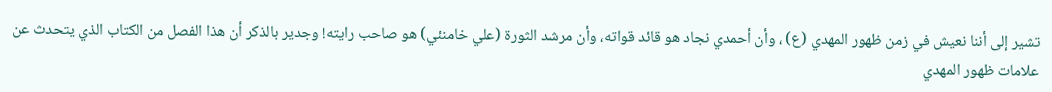تشير إلى أننا نعيش في زمن ظهور المهدي (ع) ، وأن أحمدي نجاد هو قائد قواته، وأن مرشد الثورة (علي خامنئي) هو صاحب رايته! وجدير بالذكر أن هذا الفصل من الكتاب الذي يتحدث عن علامات ظهور المهدي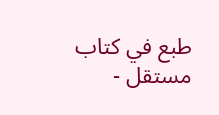طبع في كتاب مستقل -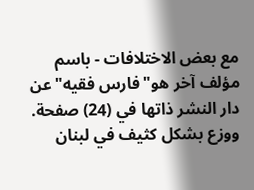مع بعض الاختلافات - باسم مؤلف آخر هو"فارس فقيه"عن دار النشر ذاتها في (24) صفحة. ووزع بشكل كثيف في لبنان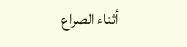أثناء الصراع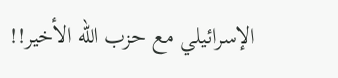الإسرائيلي مع حزب الله الأخير!!